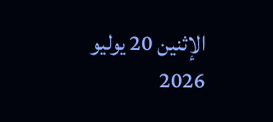الإثنين 20 يوليو 2026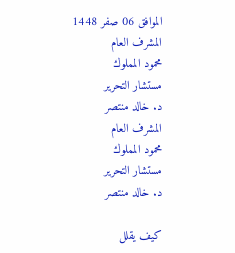الموافق 06 صفر 1448
المشرف العام
محمود المملوك
مستشار التحرير
د. خالد منتصر
المشرف العام
محمود المملوك
مستشار التحرير
د. خالد منتصر

كيف يقلل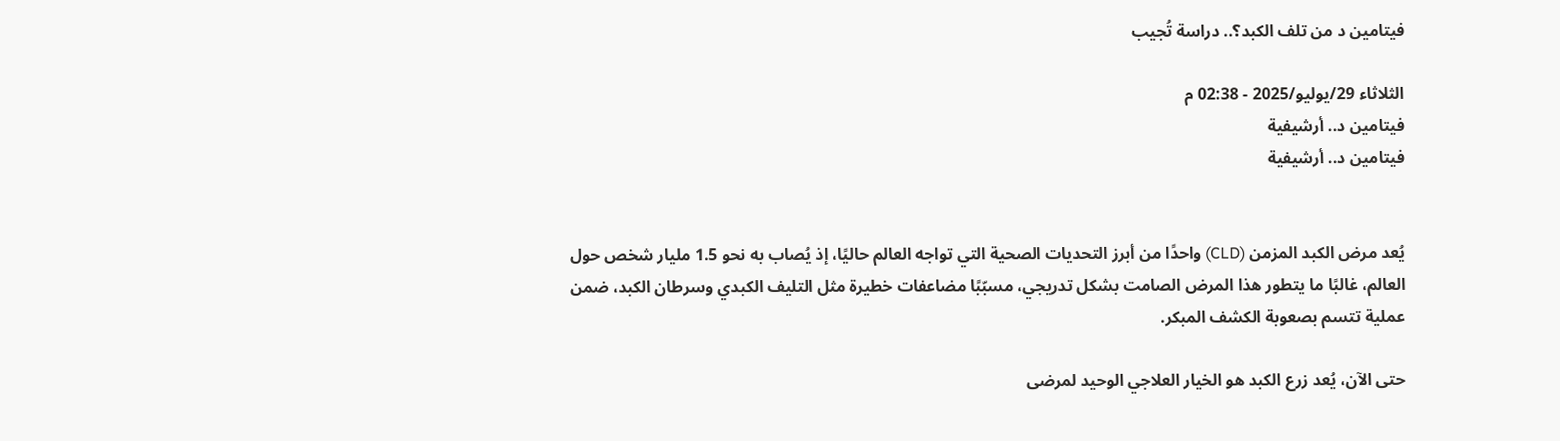فيتامين د من تلف الكبد؟.. دراسة تُجيب

الثلاثاء 29/يوليو/2025 - 02:38 م
فيتامين د.. أرشيفية
فيتامين د.. أرشيفية


يُعد مرض الكبد المزمن (CLD) واحدًا من أبرز التحديات الصحية التي تواجه العالم حاليًا، إذ يُصاب به نحو 1.5 مليار شخص حول العالم، غالبًا ما يتطور هذا المرض الصامت بشكل تدريجي، مسبّبًا مضاعفات خطيرة مثل التليف الكبدي وسرطان الكبد، ضمن عملية تتسم بصعوبة الكشف المبكر.

حتى الآن، يُعد زرع الكبد هو الخيار العلاجي الوحيد لمرضى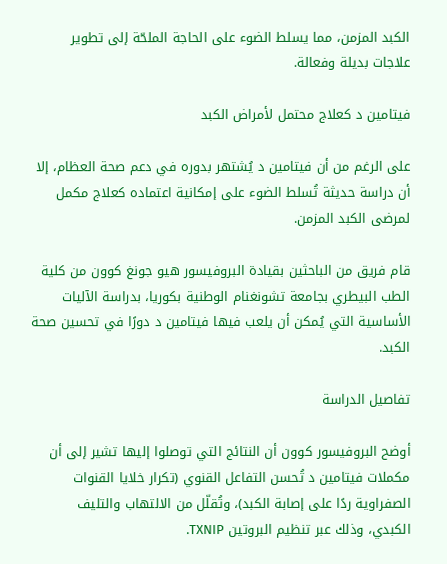الكبد المزمن، مما يسلط الضوء على الحاجة الملحّة إلى تطوير علاجات بديلة وفعالة.

فيتامين د كعلاج محتمل لأمراض الكبد

على الرغم من أن فيتامين د يُشتهر بدوره في دعم صحة العظام، إلا أن دراسة حديثة تُسلط الضوء على إمكانية اعتماده كعلاج مكمل لمرضى الكبد المزمن.

قام فريق من الباحثين بقيادة البروفيسور هيو جونغ كوون من كلية الطب البيطري بجامعة تشونغنام الوطنية بكوريا، بدراسة الآليات الأساسية التي يُمكن أن يلعب فيها فيتامين د دورًا في تحسين صحة الكبد.

تفاصيل الدراسة

أوضح البروفيسور كوون أن النتائج التي توصلوا إليها تشير إلى أن مكملات فيتامين د تُحسن التفاعل القنوي (تكرار خلايا القنوات الصفراوية ردًا على إصابة الكبد)، وتُقلّل من الالتهاب والتليف الكبدي، وذلك عبر تنظيم البروتين TXNIP.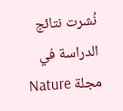نُشرت نتائج الدراسة في مجلة Nature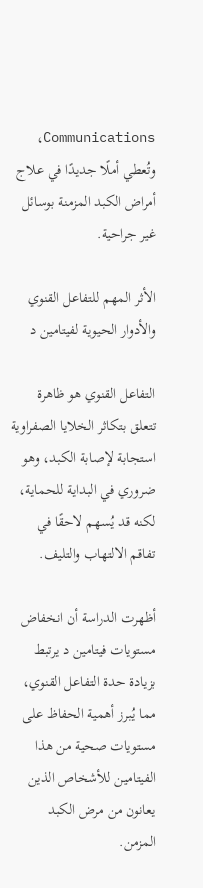Communications، وتُعطي أملًا جديدًا في علاج أمراض الكبد المزمنة بوسائل غير جراحية.

الأثر المهم للتفاعل القنوي والأدوار الحيوية لفيتامين د

التفاعل القنوي هو ظاهرة تتعلق بتكاثر الخلايا الصفراوية استجابة لإصابة الكبد، وهو ضروري في البداية للحماية، لكنه قد يُسهم لاحقًا في تفاقم الالتهاب والتليف.

أظهرت الدراسة أن انخفاض مستويات فيتامين د يرتبط بزيادة حدة التفاعل القنوي، مما يُبرز أهمية الحفاظ على مستويات صحية من هذا الفيتامين للأشخاص الذين يعانون من مرض الكبد المزمن.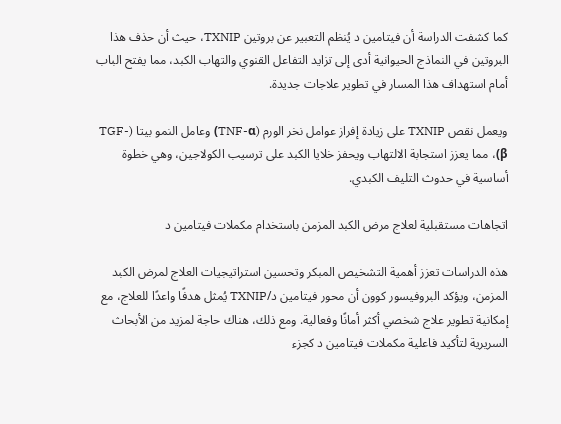كما كشفت الدراسة أن فيتامين د يُنظم التعبير عن بروتين TXNIP، حيث أن حذف هذا البروتين في النماذج الحيوانية أدى إلى تزايد التفاعل القنوي والتهاب الكبد، مما يفتح الباب أمام استهداف هذا المسار في تطوير علاجات جديدة.

ويعمل نقص TXNIP على زيادة إفراز عوامل نخر الورم (TNF-α) وعامل النمو بيتا (TGF-β)، مما يعزز استجابة الالتهاب ويحفز خلايا الكبد على ترسيب الكولاجين، وهي خطوة أساسية في حدوث التليف الكبدي.

اتجاهات مستقبلية لعلاج مرض الكبد المزمن باستخدام مكملات فيتامين د

هذه الدراسات تعزز أهمية التشخيص المبكر وتحسين استراتيجيات العلاج لمرض الكبد المزمن، ويؤكد البروفيسور كوون أن محور فيتامين د/TXNIP يُمثل هدفًا واعدًا للعلاج، مع إمكانية تطوير علاج شخصي أكثر أمانًا وفعالية. ومع ذلك، هناك حاجة لمزيد من الأبحاث السريرية لتأكيد فاعلية مكملات فيتامين د كجزء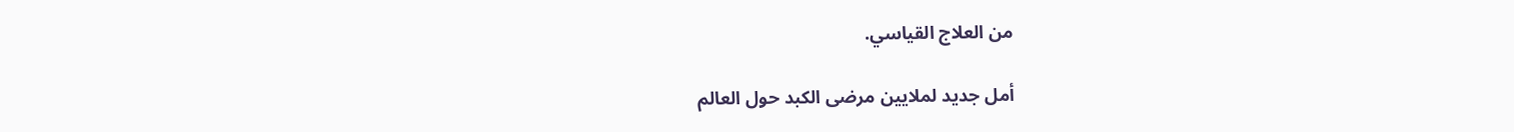من العلاج القياسي.

أمل جديد لملايين مرضى الكبد حول العالم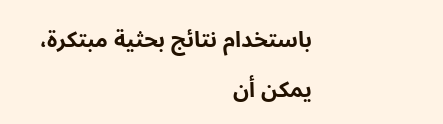باستخدام نتائج بحثية مبتكرة، يمكن أن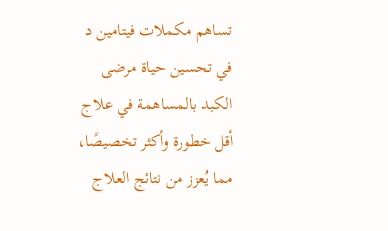تساهم مكملات فيتامين د في تحسين حياة مرضى الكبد بالمساهمة في علاج أقل خطورة وأكثر تخصيصًا، مما يُعزز من نتائج العلاج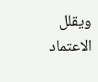ويقلل الاعتماد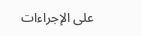على الإجراءات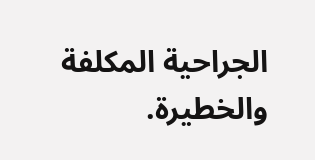الجراحية المكلفة والخطيرة.